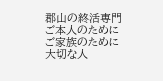郡山の終活専門
ご本人のために
ご家族のために
大切な人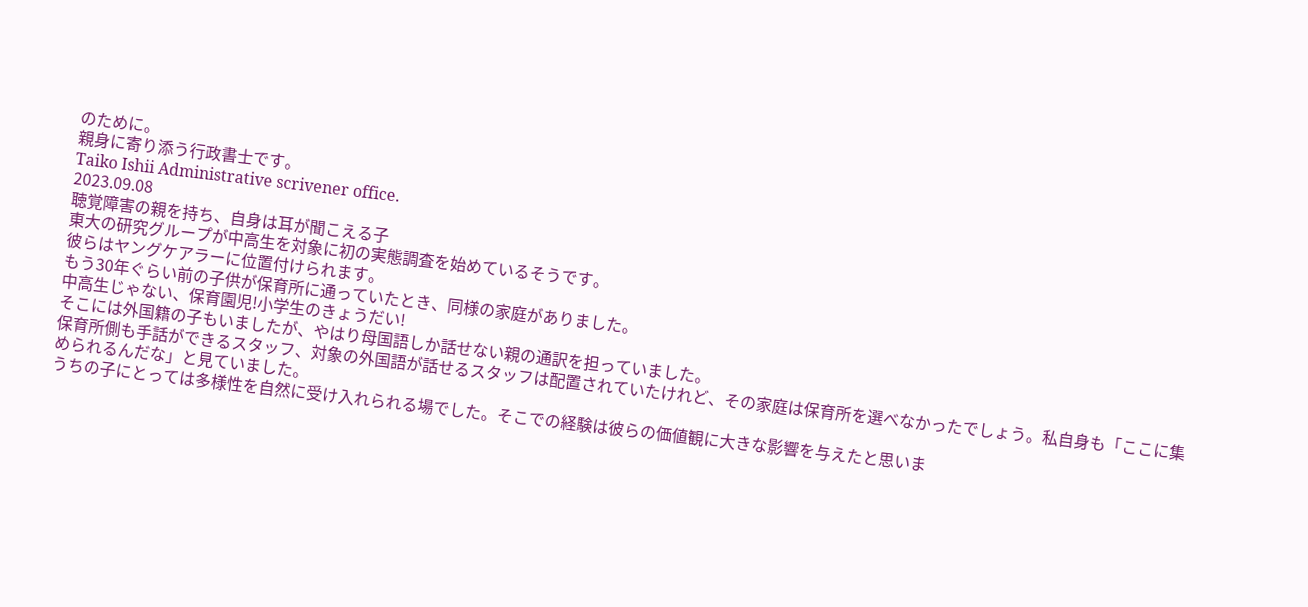のために。
親身に寄り添う行政書士です。
Taiko Ishii Administrative scrivener office.
2023.09.08
聴覚障害の親を持ち、自身は耳が聞こえる子
東大の研究グループが中高生を対象に初の実態調査を始めているそうです。
彼らはヤングケアラーに位置付けられます。
もう30年ぐらい前の子供が保育所に通っていたとき、同様の家庭がありました。
中高生じゃない、保育園児!小学生のきょうだい!
そこには外国籍の子もいましたが、やはり母国語しか話せない親の通訳を担っていました。
保育所側も手話ができるスタッフ、対象の外国語が話せるスタッフは配置されていたけれど、その家庭は保育所を選べなかったでしょう。私自身も「ここに集められるんだな」と見ていました。
うちの子にとっては多様性を自然に受け入れられる場でした。そこでの経験は彼らの価値観に大きな影響を与えたと思いま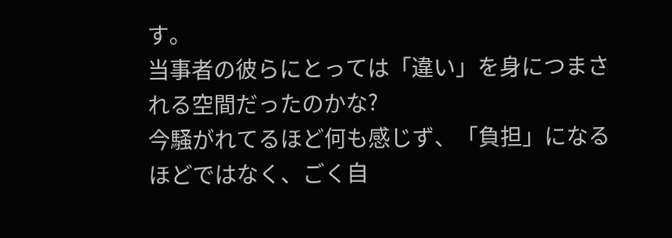す。
当事者の彼らにとっては「違い」を身につまされる空間だったのかな?
今騒がれてるほど何も感じず、「負担」になるほどではなく、ごく自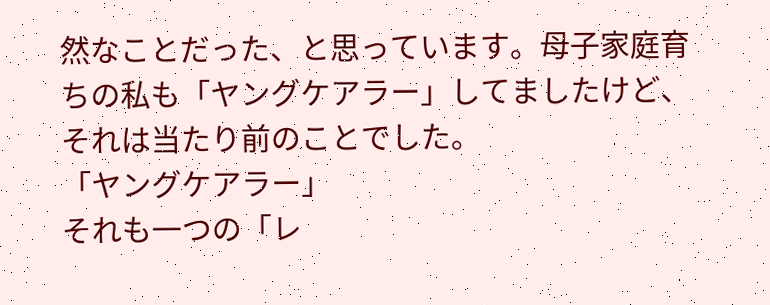然なことだった、と思っています。母子家庭育ちの私も「ヤングケアラー」してましたけど、それは当たり前のことでした。
「ヤングケアラー」
それも一つの「レ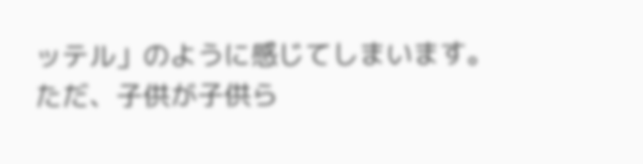ッテル」のように感じてしまいます。
ただ、子供が子供ら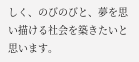しく、のびのびと、夢を思い描ける社会を築きたいと思います。